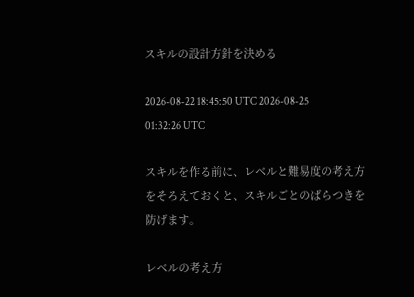スキルの設計方針を決める

2026-08-22 18:45:50 UTC 2026-08-25 01:32:26 UTC

スキルを作る前に、レベルと難易度の考え方をそろえておくと、スキルごとのばらつきを防げます。

レベルの考え方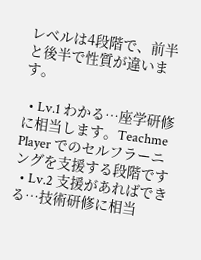レベルは4段階で、前半と後半で性質が違います。

  • Lv.1 わかる…座学研修に相当します。Teachme Player でのセルフラーニングを支援する段階です
  • Lv.2 支援があればできる…技術研修に相当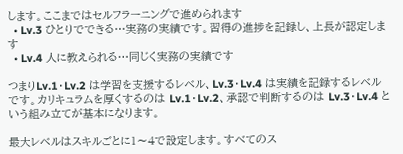します。ここまではセルフラーニングで進められます
  • Lv.3 ひとりでできる…実務の実績です。習得の進捗を記録し、上長が認定します
  • Lv.4 人に教えられる…同じく実務の実績です

つまりLv.1・Lv.2 は学習を支援するレベル、Lv.3・Lv.4 は実績を記録するレベルです。カリキュラムを厚くするのは Lv.1・Lv.2、承認で判断するのは Lv.3・Lv.4 という組み立てが基本になります。

最大レベルはスキルごとに1〜4で設定します。すべてのス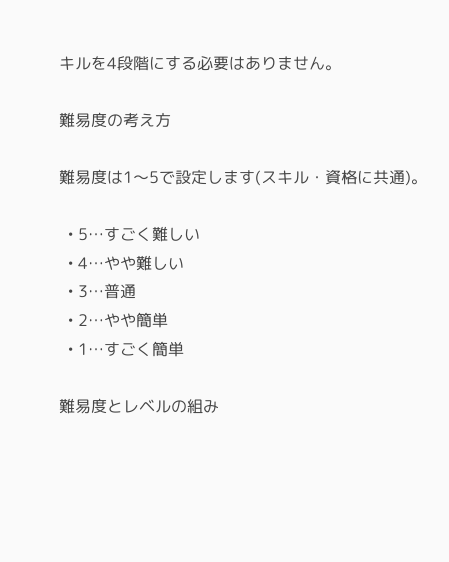キルを4段階にする必要はありません。

難易度の考え方

難易度は1〜5で設定します(スキル・資格に共通)。

  • 5…すごく難しい
  • 4…やや難しい
  • 3…普通
  • 2…やや簡単
  • 1…すごく簡単

難易度とレベルの組み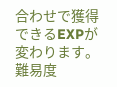合わせで獲得できるEXPが変わります。難易度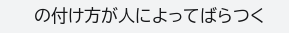の付け方が人によってばらつく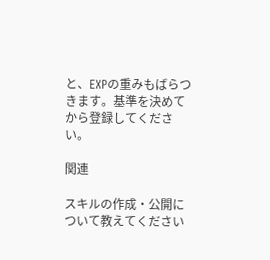と、EXPの重みもばらつきます。基準を決めてから登録してください。

関連

スキルの作成・公開について教えてください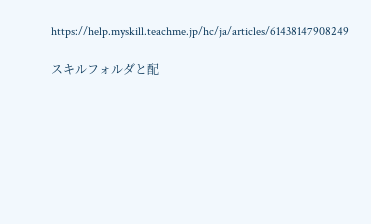https://help.myskill.teachme.jp/hc/ja/articles/61438147908249

スキルフォルダと配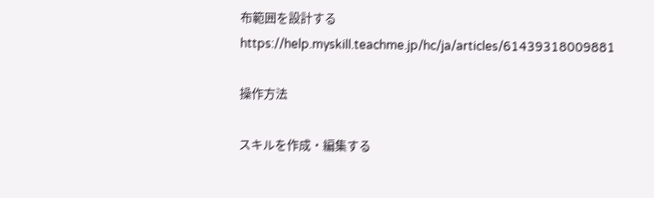布範囲を設計する
https://help.myskill.teachme.jp/hc/ja/articles/61439318009881

操作方法

スキルを作成・編集する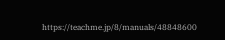https://teachme.jp/8/manuals/48848600